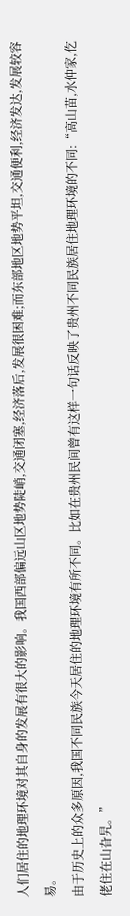人们居住的地理环境对其自身的发展有很大的影响。我国西部偏远山区地势陡峭,交通闭塞,经济落后,发展很困难;而东部地区地势平坦,交通便利,经济发达,发展较容易。
由于历史上的众多原因,我国不同民族今天居住的地理环境有所不同。比如在贵州民间曾有这样一句话反映了贵州不同民族居住地理环境的不同:“高山苗,水仲家,仡佬住在山旮旯。”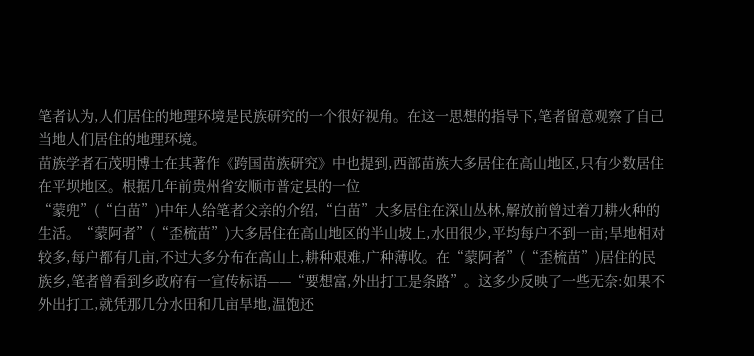笔者认为,人们居住的地理环境是民族研究的一个很好视角。在这一思想的指导下,笔者留意观察了自己当地人们居住的地理环境。
苗族学者石茂明博士在其著作《跨国苗族研究》中也提到,西部苗族大多居住在高山地区,只有少数居住在平坝地区。根据几年前贵州省安顺市普定县的一位
“蒙兜”(“白苗”)中年人给笔者父亲的介绍,“白苗”大多居住在深山丛林,解放前曾过着刀耕火种的生活。“蒙阿者”(“歪梳苗”)大多居住在高山地区的半山坡上,水田很少,平均每户不到一亩;旱地相对较多,每户都有几亩,不过大多分布在高山上,耕种艰难,广种薄收。在“蒙阿者”(“歪梳苗”)居住的民族乡,笔者曾看到乡政府有一宣传标语——“要想富,外出打工是条路”。这多少反映了一些无奈:如果不外出打工,就凭那几分水田和几亩旱地,温饱还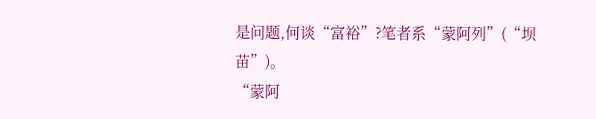是问题,何谈“富裕”?笔者系“蒙阿列”(“坝苗”)。
“蒙阿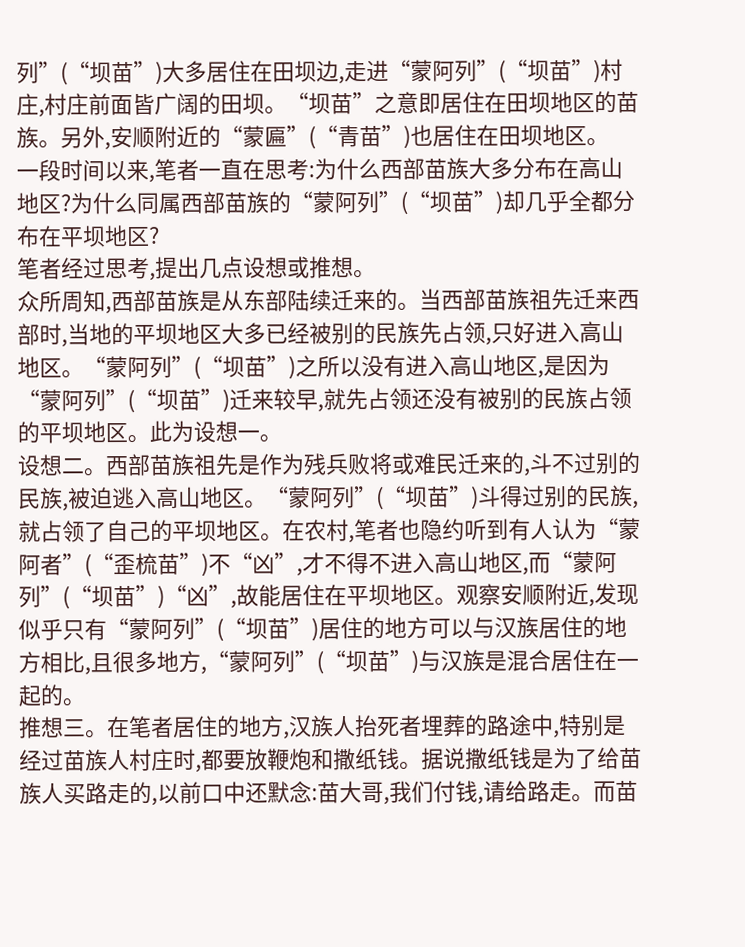列”(“坝苗”)大多居住在田坝边,走进“蒙阿列”(“坝苗”)村庄,村庄前面皆广阔的田坝。“坝苗”之意即居住在田坝地区的苗族。另外,安顺附近的“蒙匾”(“青苗”)也居住在田坝地区。
一段时间以来,笔者一直在思考:为什么西部苗族大多分布在高山地区?为什么同属西部苗族的“蒙阿列”(“坝苗”)却几乎全都分布在平坝地区?
笔者经过思考,提出几点设想或推想。
众所周知,西部苗族是从东部陆续迁来的。当西部苗族祖先迁来西部时,当地的平坝地区大多已经被别的民族先占领,只好进入高山地区。“蒙阿列”(“坝苗”)之所以没有进入高山地区,是因为“蒙阿列”(“坝苗”)迁来较早,就先占领还没有被别的民族占领的平坝地区。此为设想一。
设想二。西部苗族祖先是作为残兵败将或难民迁来的,斗不过别的民族,被迫逃入高山地区。“蒙阿列”(“坝苗”)斗得过别的民族,就占领了自己的平坝地区。在农村,笔者也隐约听到有人认为“蒙阿者”(“歪梳苗”)不“凶”,才不得不进入高山地区,而“蒙阿列”(“坝苗”)“凶”,故能居住在平坝地区。观察安顺附近,发现似乎只有“蒙阿列”(“坝苗”)居住的地方可以与汉族居住的地方相比,且很多地方,“蒙阿列”(“坝苗”)与汉族是混合居住在一起的。
推想三。在笔者居住的地方,汉族人抬死者埋葬的路途中,特别是经过苗族人村庄时,都要放鞭炮和撒纸钱。据说撒纸钱是为了给苗族人买路走的,以前口中还默念:苗大哥,我们付钱,请给路走。而苗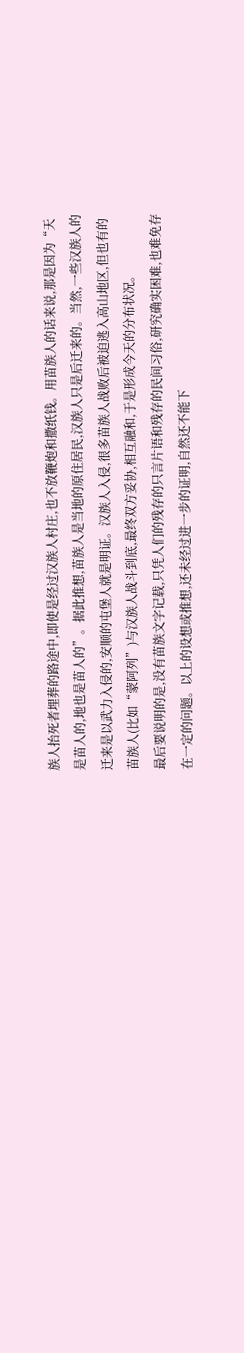族人抬死者埋葬的路途中,即使是经过汉族人村庄,也不放鞭炮和撒纸钱。用苗族人的话来说,那是因为“天是苗人的,地也是苗人的”。据此推想,苗族人是当地的原住居民,汉族人只是后迁来的。当然,一些汉族人的迁来是以武力入侵的,安顺的屯堡人就是明证。汉族人入侵,很多苗族人战败后被迫逃入高山地区,但也有的苗族人(比如“蒙阿列”)与汉族人战斗到底,最终双方妥协,相互融和,于是形成今天的分布状况。
最后要说明的是,没有苗族文字记载,只凭人们的残存的只言片语和残存的民间习俗,研究确实困难,也难免存在一定的问题。以上的设想或推想,还未经过进一步的证明,自然还不能下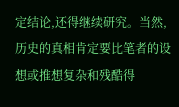定结论,还得继续研究。当然,历史的真相肯定要比笔者的设想或推想复杂和残酷得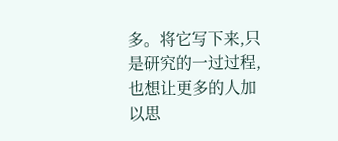多。将它写下来,只是研究的一过过程,也想让更多的人加以思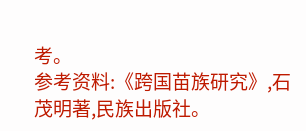考。
参考资料:《跨国苗族研究》,石茂明著,民族出版社。